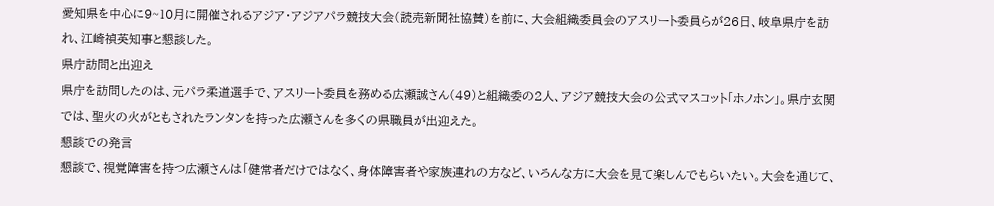愛知県を中心に9~10月に開催されるアジア・アジアパラ競技大会(読売新聞社協賛)を前に、大会組織委員会のアスリート委員らが26日、岐阜県庁を訪れ、江崎禎英知事と懇談した。
県庁訪問と出迎え
県庁を訪問したのは、元パラ柔道選手で、アスリート委員を務める広瀬誠さん(49)と組織委の2人、アジア競技大会の公式マスコット「ホノホン」。県庁玄関では、聖火の火がともされたランタンを持った広瀬さんを多くの県職員が出迎えた。
懇談での発言
懇談で、視覚障害を持つ広瀬さんは「健常者だけではなく、身体障害者や家族連れの方など、いろんな方に大会を見て楽しんでもらいたい。大会を通じて、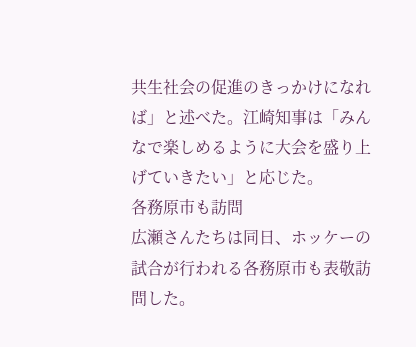共生社会の促進のきっかけになれば」と述べた。江崎知事は「みんなで楽しめるように大会を盛り上げていきたい」と応じた。
各務原市も訪問
広瀬さんたちは同日、ホッケーの試合が行われる各務原市も表敬訪問した。